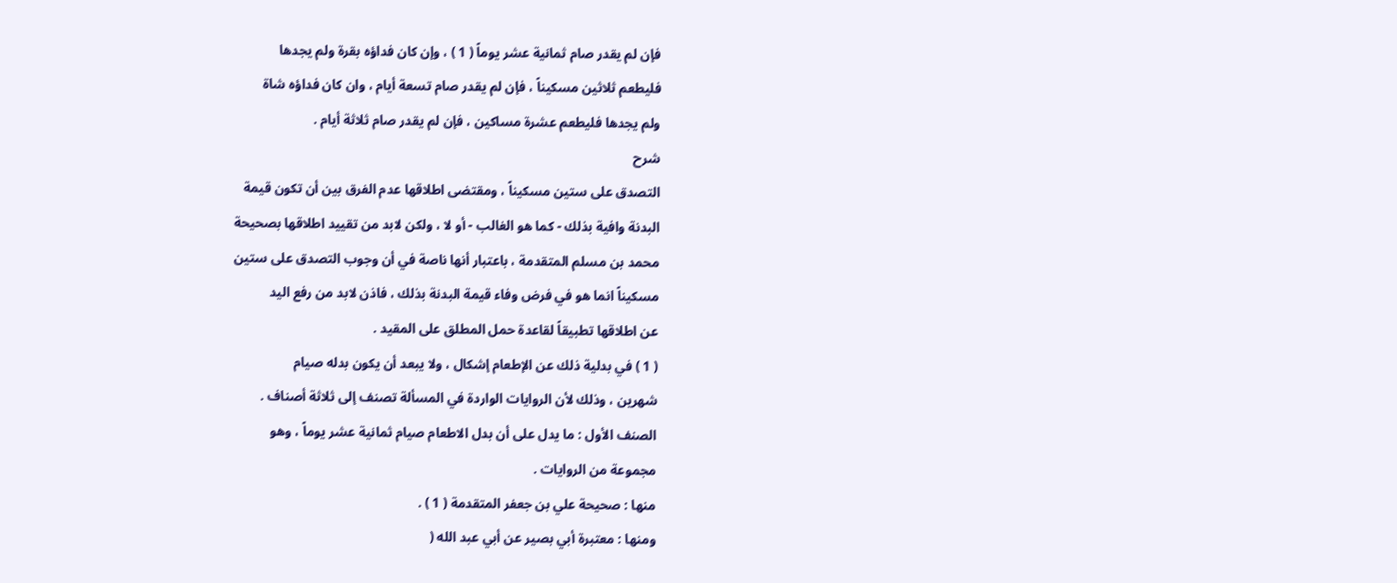فإن لم يقدر صام ثمانية عشر يوماً ( 1 ) ، وإن كان فداؤه بقرة ولم يجدها
فليطعم ثلاثين مسكيناً ، فإن لم يقدر صام تسعة أيام ، وان كان فداؤه شاة
ولم يجدها فليطعم عشرة مساكين ، فإن لم يقدر صام ثلاثة أيام .
شرح
التصدق على ستين مسكيناً ، ومقتضى اطلاقها عدم الفرق بين أن تكون قيمة
البدنة وافية بذلك - كما هو الغالب - أو لا ، ولكن لابد من تقييد اطلاقها بصحيحة
محمد بن مسلم المتقدمة ، باعتبار أنها ناصة في أن وجوب التصدق على ستين
مسكيناً انما هو في فرض وفاء قيمة البدنة بذلك ، فاذن لابد من رفع اليد
عن اطلاقها تطبيقاً لقاعدة حمل المطلق على المقيد .
( 1 ) في بدلية ذلك عن الإطعام إشكال ، ولا يبعد أن يكون بدله صيام
شهرين ، وذلك لأن الروايات الواردة في المسألة تصنف إلى ثلاثة أصناف .
الصنف الأول : ما يدل على أن بدل الاطعام صيام ثمانية عشر يوماً ، وهو
مجموعة من الروايات .
منها : صحيحة علي بن جعفر المتقدمة ( 1 ) .
ومنها : معتبرة أبي بصير عن أبي عبد الله (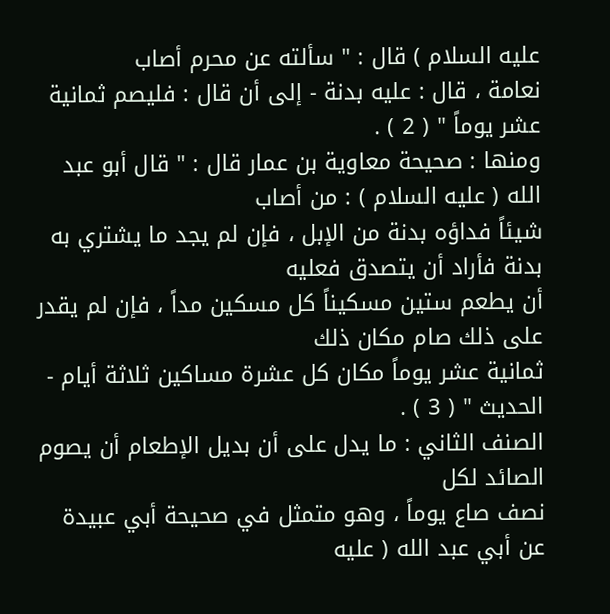عليه السلام ) قال : " سألته عن محرم أصاب
نعامة ، قال : عليه بدنة - إلى أن قال : فليصم ثمانية عشر يوماً " ( 2 ) .
ومنها : صحيحة معاوية بن عمار قال : " قال أبو عبد الله ( عليه السلام ) : من أصاب
شيئاً فداؤه بدنة من الإبل ، فإن لم يجد ما يشتري به بدنة فأراد أن يتصدق فعليه
أن يطعم ستين مسكيناً كل مسكين مداً ، فإن لم يقدر على ذلك صام مكان ذلك
ثمانية عشر يوماً مكان كل عشرة مساكين ثلاثة أيام - الحديث " ( 3 ) .
الصنف الثاني : ما يدل على أن بديل الإطعام أن يصوم الصائد لكل
نصف صاع يوماً ، وهو متمثل في صحيحة أبي عبيدة عن أبي عبد الله ( عليه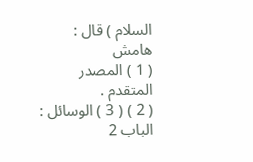السلام ) قال :
هامش
( 1 ) المصدر المتقدم .
( 2 ) ( 3 ) الوسائل : الباب 2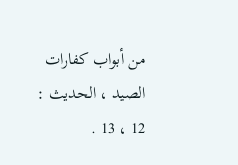من أبواب كفارات الصيد ، الحديث : 12 ، 13 .